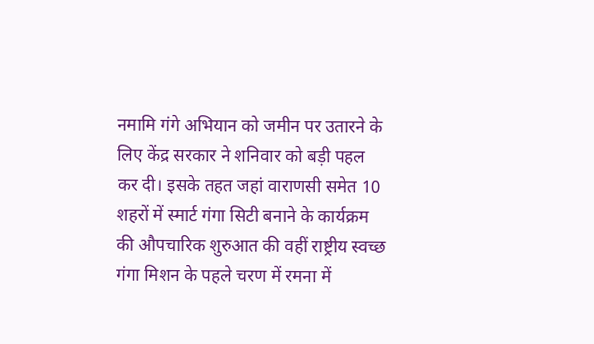नमामि गंगे अभियान को जमीन पर उतारने के लिए केंद्र सरकार ने शनिवार को बड़ी पहल कर दी। इसके तहत जहां वाराणसी समेत 10 शहरों में स्मार्ट गंगा सिटी बनाने के कार्यक्रम की औपचारिक शुरुआत की वहीं राष्ट्रीय स्वच्छ गंगा मिशन के पहले चरण में रमना में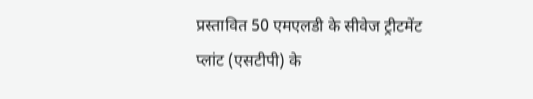प्रस्तावित 50 एमएलडी के सीवेज ट्रीटमेंट प्लांट (एसटीपी) के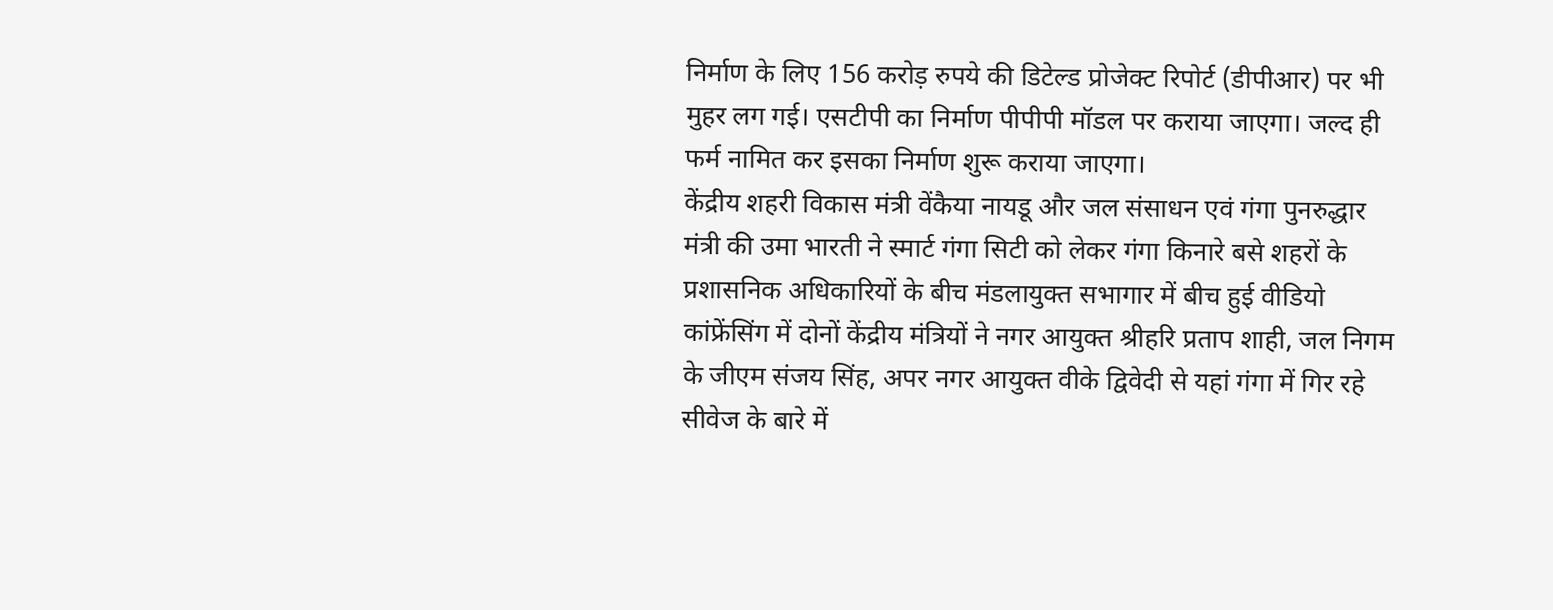निर्माण के लिए 156 करोड़ रुपये की डिटेल्ड प्रोजेक्ट रिपोर्ट (डीपीआर) पर भी मुहर लग गई। एसटीपी का निर्माण पीपीपी मॉडल पर कराया जाएगा। जल्द ही फर्म नामित कर इसका निर्माण शुरू कराया जाएगा।
केंद्रीय शहरी विकास मंत्री वेंकैया नायडू और जल संसाधन एवं गंगा पुनरुद्धार मंत्री की उमा भारती ने स्मार्ट गंगा सिटी को लेकर गंगा किनारे बसे शहरों के प्रशासनिक अधिकारियों के बीच मंडलायुक्त सभागार में बीच हुई वीडियो कांफ्रेंसिंग में दोनों केंद्रीय मंत्रियों ने नगर आयुक्त श्रीहरि प्रताप शाही, जल निगम के जीएम संजय सिंह, अपर नगर आयुक्त वीके द्विवेदी से यहां गंगा में गिर रहे सीवेज के बारे में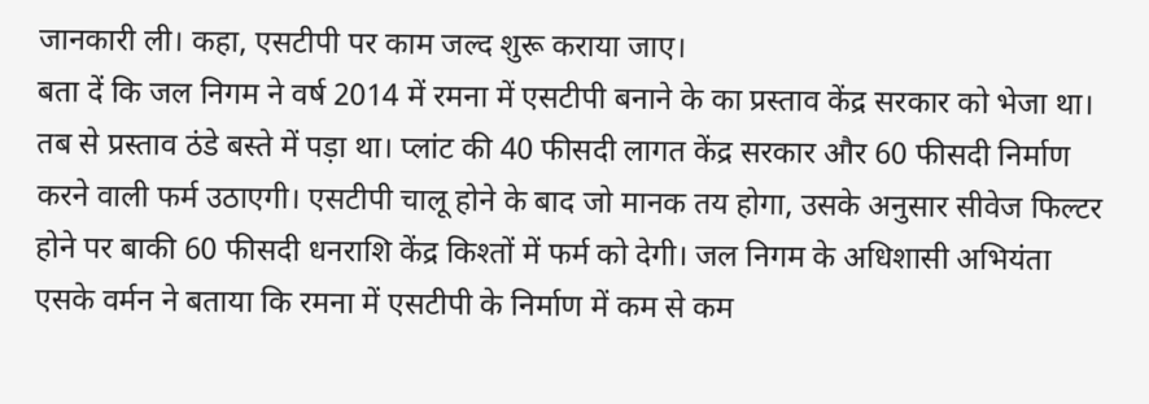जानकारी ली। कहा, एसटीपी पर काम जल्द शुरू कराया जाए।
बता दें कि जल निगम ने वर्ष 2014 में रमना में एसटीपी बनाने के का प्रस्ताव केंद्र सरकार को भेजा था। तब से प्रस्ताव ठंडे बस्ते में पड़ा था। प्लांट की 40 फीसदी लागत केंद्र सरकार और 60 फीसदी निर्माण करने वाली फर्म उठाएगी। एसटीपी चालू होने के बाद जो मानक तय होगा, उसके अनुसार सीवेज फिल्टर होने पर बाकी 60 फीसदी धनराशि केंद्र किश्तों में फर्म को देगी। जल निगम के अधिशासी अभियंता एसके वर्मन ने बताया कि रमना में एसटीपी के निर्माण में कम से कम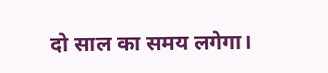दो साल का समय लगेगा।